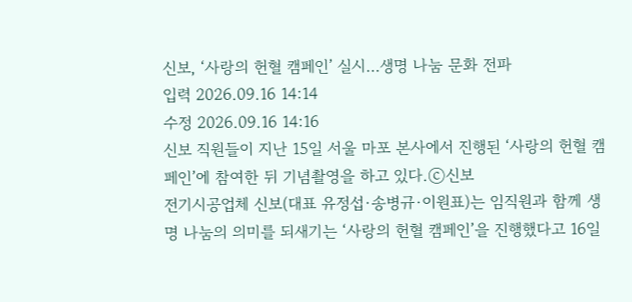신보, ‘사랑의 헌혈 캠페인’ 실시…생명 나눔 문화 전파
입력 2026.09.16 14:14
수정 2026.09.16 14:16
신보 직원들이 지난 15일 서울 마포 본사에서 진행된 ‘사랑의 헌혈 캠페인’에 참여한 뒤 기념촬영을 하고 있다.ⓒ신보
전기시공업체 신보(대표 유정섭·송병규·이원표)는 임직원과 함께 생명 나눔의 의미를 되새기는 ‘사랑의 헌혈 캠페인’을 진행했다고 16일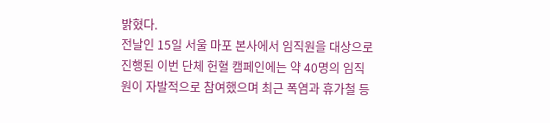밝혔다.
전날인 15일 서울 마포 본사에서 임직원을 대상으로 진행된 이번 단체 헌혈 캠페인에는 약 40명의 임직원이 자발적으로 참여했으며 최근 폭염과 휴가철 등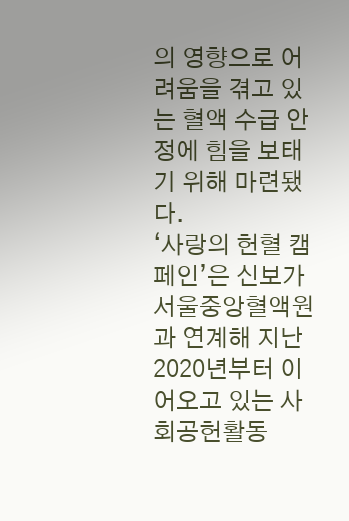의 영향으로 어려움을 겪고 있는 혈액 수급 안정에 힘을 보태기 위해 마련됐다.
‘사랑의 헌혈 캠페인’은 신보가 서울중앙혈액원과 연계해 지난 2020년부터 이어오고 있는 사회공헌활동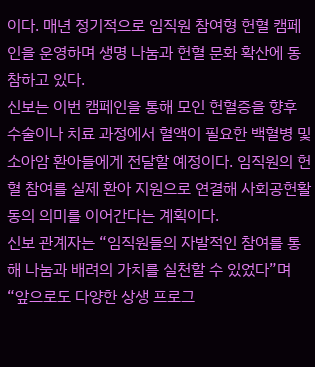이다. 매년 정기적으로 임직원 참여형 헌혈 캠페인을 운영하며 생명 나눔과 헌혈 문화 확산에 동참하고 있다.
신보는 이번 캠페인을 통해 모인 헌혈증을 향후 수술이나 치료 과정에서 혈액이 필요한 백혈병 및 소아암 환아들에게 전달할 예정이다. 임직원의 헌혈 참여를 실제 환아 지원으로 연결해 사회공헌활동의 의미를 이어간다는 계획이다.
신보 관계자는 “임직원들의 자발적인 참여를 통해 나눔과 배려의 가치를 실천할 수 있었다”며 “앞으로도 다양한 상생 프로그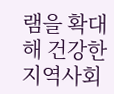램을 확대해 건강한 지역사회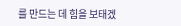를 만드는 데 힘을 보태겠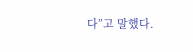다”고 말했다.